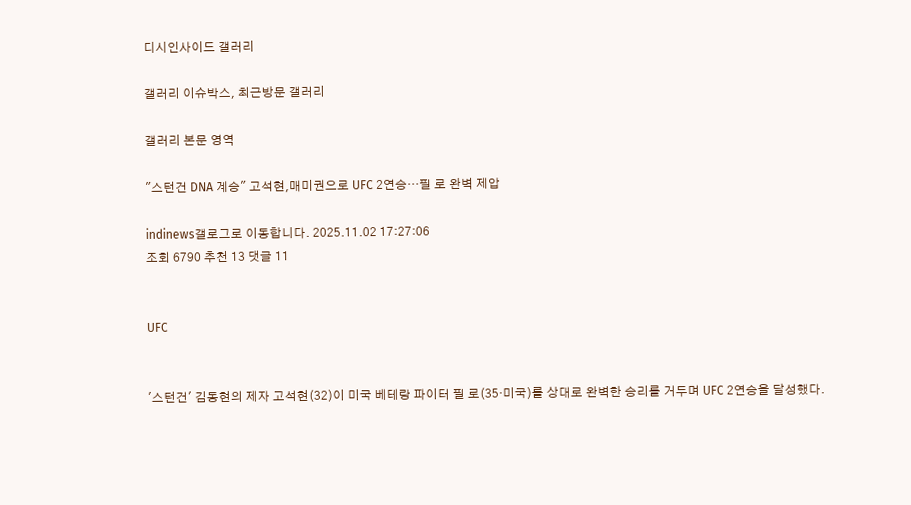디시인사이드 갤러리

갤러리 이슈박스, 최근방문 갤러리

갤러리 본문 영역

"스턴건 DNA 계승" 고석현,매미권으로 UFC 2연승…필 로 완벽 제압

indinews갤로그로 이동합니다. 2025.11.02 17:27:06
조회 6790 추천 13 댓글 11


UFC


'스턴건' 김동현의 제자 고석현(32)이 미국 베테랑 파이터 필 로(35·미국)를 상대로 완벽한 승리를 거두며 UFC 2연승을 달성했다.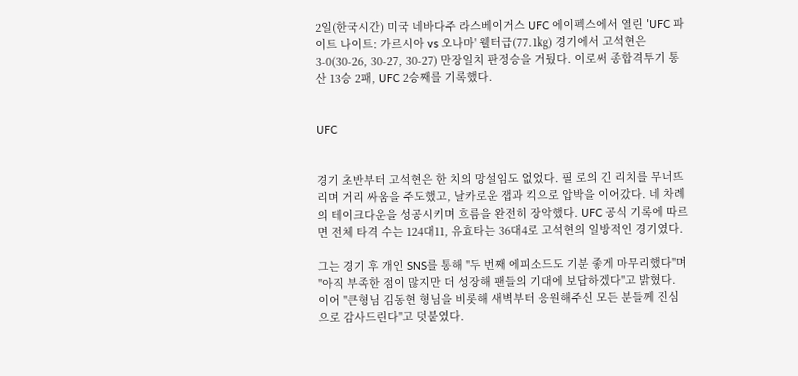2일(한국시간) 미국 네바다주 라스베이거스 UFC 에이펙스에서 열린 'UFC 파이트 나이트: 가르시아 vs 오나마' 웰터급(77.1㎏) 경기에서 고석현은 3-0(30-26, 30-27, 30-27) 만장일치 판정승을 거뒀다. 이로써 종합격투기 통산 13승 2패, UFC 2승째를 기록했다.


UFC


경기 초반부터 고석현은 한 치의 망설임도 없었다. 필 로의 긴 리치를 무너뜨리며 거리 싸움을 주도했고, 날카로운 잽과 킥으로 압박을 이어갔다. 네 차례의 테이크다운을 성공시키며 흐름을 완전히 장악했다. UFC 공식 기록에 따르면 전체 타격 수는 124대11, 유효타는 36대4로 고석현의 일방적인 경기였다.

그는 경기 후 개인 SNS를 통해 "두 번째 에피소드도 기분 좋게 마무리했다"며 "아직 부족한 점이 많지만 더 성장해 팬들의 기대에 보답하겠다"고 밝혔다. 이어 "큰형님 김동현 형님을 비롯해 새벽부터 응원해주신 모든 분들께 진심으로 감사드린다"고 덧붙였다.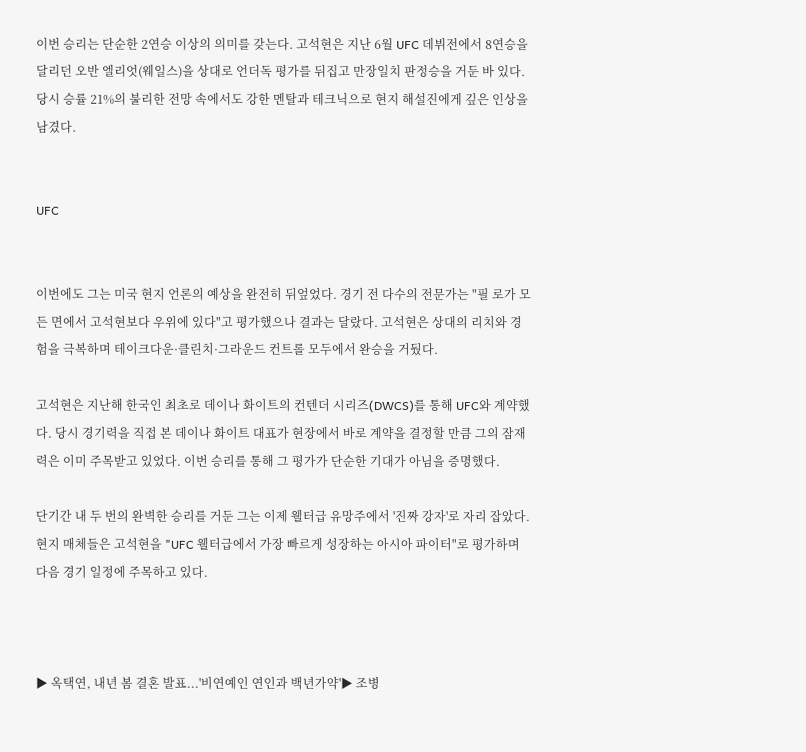이번 승리는 단순한 2연승 이상의 의미를 갖는다. 고석현은 지난 6월 UFC 데뷔전에서 8연승을 달리던 오반 엘리엇(웨일스)을 상대로 언더독 평가를 뒤집고 만장일치 판정승을 거둔 바 있다. 당시 승률 21%의 불리한 전망 속에서도 강한 멘탈과 테크닉으로 현지 해설진에게 깊은 인상을 남겼다.


UFC


이번에도 그는 미국 현지 언론의 예상을 완전히 뒤엎었다. 경기 전 다수의 전문가는 "필 로가 모든 면에서 고석현보다 우위에 있다"고 평가했으나 결과는 달랐다. 고석현은 상대의 리치와 경험을 극복하며 테이크다운·클린치·그라운드 컨트롤 모두에서 완승을 거뒀다.

고석현은 지난해 한국인 최초로 데이나 화이트의 컨텐더 시리즈(DWCS)를 통해 UFC와 계약했다. 당시 경기력을 직접 본 데이나 화이트 대표가 현장에서 바로 계약을 결정할 만큼 그의 잠재력은 이미 주목받고 있었다. 이번 승리를 통해 그 평가가 단순한 기대가 아님을 증명했다.

단기간 내 두 번의 완벽한 승리를 거둔 그는 이제 웰터급 유망주에서 '진짜 강자'로 자리 잡았다. 현지 매체들은 고석현을 "UFC 웰터급에서 가장 빠르게 성장하는 아시아 파이터"로 평가하며 다음 경기 일정에 주목하고 있다.



▶ 옥택연, 내년 봄 결혼 발표...'비연예인 연인과 백년가약'▶ 조병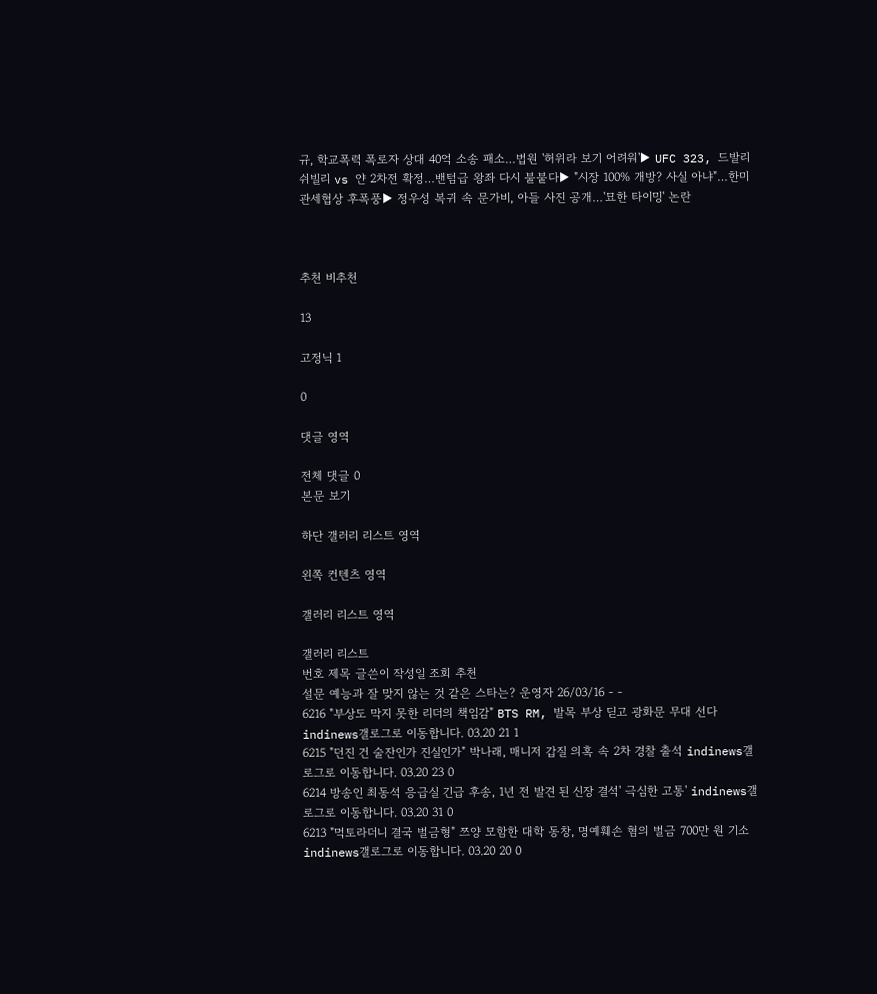규, 학교폭력 폭로자 상대 40억 소송 패소…법원 '허위라 보기 어려워'▶ UFC 323, 드발리쉬빌리 vs 얀 2차전 확정…밴텀급 왕좌 다시 불붙다▶ "시장 100% 개방? 사실 아냐"…한미 관세협상 후폭풍▶ 정우성 복귀 속 문가비, 아들 사진 공개…'묘한 타이밍' 논란



추천 비추천

13

고정닉 1

0

댓글 영역

전체 댓글 0
본문 보기

하단 갤러리 리스트 영역

왼쪽 컨텐츠 영역

갤러리 리스트 영역

갤러리 리스트
번호 제목 글쓴이 작성일 조회 추천
설문 예능과 잘 맞지 않는 것 같은 스타는? 운영자 26/03/16 - -
6216 "부상도 막지 못한 리더의 책임감" BTS RM, 발목 부상 딛고 광화문 무대 선다 indinews갤로그로 이동합니다. 03.20 21 1
6215 "던진 건 술잔인가 진실인가" 박나래, 매니저 갑질 의혹 속 2차 경찰 출석 indinews갤로그로 이동합니다. 03.20 23 0
6214 방송인 최동석 응급실 긴급 후송, 1년 전 발견 된 신장 결석' 극심한 고통' indinews갤로그로 이동합니다. 03.20 31 0
6213 "먹토라더니 결국 벌금형" 쯔양 모함한 대학 동창, 명예훼손 혐의 벌금 700만 원 기소 indinews갤로그로 이동합니다. 03.20 20 0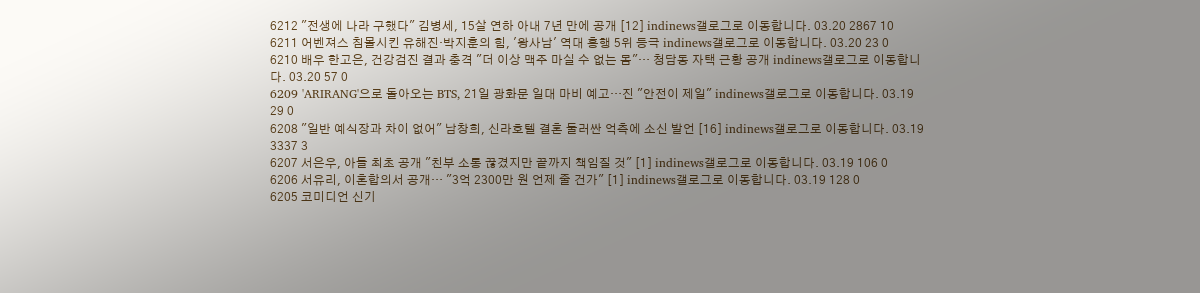6212 "전생에 나라 구했다" 김병세, 15살 연하 아내 7년 만에 공개 [12] indinews갤로그로 이동합니다. 03.20 2867 10
6211 어벤져스 침몰시킨 유해진·박지훈의 힘, '왕사남' 역대 흥행 5위 등극 indinews갤로그로 이동합니다. 03.20 23 0
6210 배우 한고은, 건강검진 결과 충격 "더 이상 맥주 마실 수 없는 몸"… 청담동 자택 근황 공개 indinews갤로그로 이동합니다. 03.20 57 0
6209 'ARIRANG'으로 돌아오는 BTS, 21일 광화문 일대 마비 예고…진 "안전이 제일" indinews갤로그로 이동합니다. 03.19 29 0
6208 "일반 예식장과 차이 없어" 남창희, 신라호텔 결혼 둘러싼 억측에 소신 발언 [16] indinews갤로그로 이동합니다. 03.19 3337 3
6207 서은우, 아들 최초 공개 "친부 소통 끊겼지만 끝까지 책임질 것" [1] indinews갤로그로 이동합니다. 03.19 106 0
6206 서유리, 이혼합의서 공개… "3억 2300만 원 언제 줄 건가" [1] indinews갤로그로 이동합니다. 03.19 128 0
6205 코미디언 신기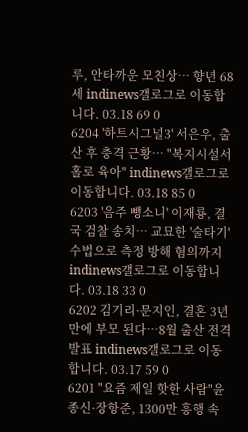루, 안타까운 모친상… 향년 68세 indinews갤로그로 이동합니다. 03.18 69 0
6204 '하트시그널3' 서은우, 출산 후 충격 근황… "복지시설서 홀로 육아" indinews갤로그로 이동합니다. 03.18 85 0
6203 '음주 뺑소니' 이재룡, 결국 검찰 송치… 교묘한 '술타기' 수법으로 측정 방해 혐의까지 indinews갤로그로 이동합니다. 03.18 33 0
6202 김기리·문지인, 결혼 3년 만에 부모 된다…8월 출산 전격 발표 indinews갤로그로 이동합니다. 03.17 59 0
6201 "요즘 제일 핫한 사람"윤종신·장항준, 1300만 흥행 속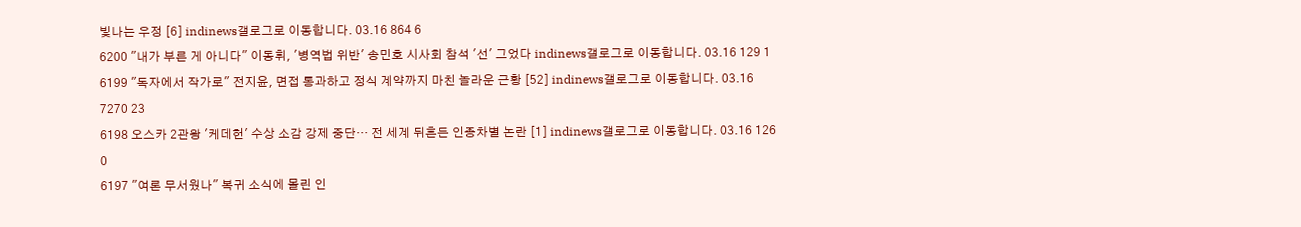빛나는 우정 [6] indinews갤로그로 이동합니다. 03.16 864 6
6200 "내가 부른 게 아니다" 이동휘, '병역법 위반' 송민호 시사회 참석 '선' 그었다 indinews갤로그로 이동합니다. 03.16 129 1
6199 "독자에서 작가로" 전지윤, 면접 통과하고 정식 계약까지 마친 놀라운 근황 [52] indinews갤로그로 이동합니다. 03.16 7270 23
6198 오스카 2관왕 '케데헌' 수상 소감 강제 중단… 전 세계 뒤흔든 인종차별 논란 [1] indinews갤로그로 이동합니다. 03.16 126 0
6197 "여론 무서웠나" 복귀 소식에 몰린 인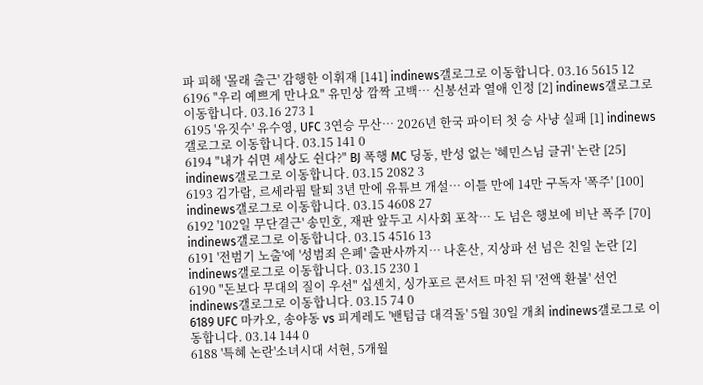파 피해 '몰래 출근' 감행한 이휘재 [141] indinews갤로그로 이동합니다. 03.16 5615 12
6196 "우리 예쁘게 만나요" 유민상 깜짝 고백… 신봉선과 열애 인정 [2] indinews갤로그로 이동합니다. 03.16 273 1
6195 '유짓수' 유수영, UFC 3연승 무산… 2026년 한국 파이터 첫 승 사냥 실패 [1] indinews갤로그로 이동합니다. 03.15 141 0
6194 "내가 쉬면 세상도 쉰다?" BJ 폭행 MC 딩동, 반성 없는 '혜민스님 글귀' 논란 [25] indinews갤로그로 이동합니다. 03.15 2082 3
6193 김가람, 르세라핌 탈퇴 3년 만에 유튜브 개설… 이틀 만에 14만 구독자 '폭주' [100] indinews갤로그로 이동합니다. 03.15 4608 27
6192 '102일 무단결근' 송민호, 재판 앞두고 시사회 포착… 도 넘은 행보에 비난 폭주 [70] indinews갤로그로 이동합니다. 03.15 4516 13
6191 '전범기 노출'에 '성범죄 은폐' 출판사까지… 나혼산, 지상파 선 넘은 친일 논란 [2] indinews갤로그로 이동합니다. 03.15 230 1
6190 "돈보다 무대의 질이 우선" 십센치, 싱가포르 콘서트 마친 뒤 '전액 환불' 선언 indinews갤로그로 이동합니다. 03.15 74 0
6189 UFC 마카오, 송야동 vs 피게레도 '밴텀급 대격돌' 5월 30일 개최 indinews갤로그로 이동합니다. 03.14 144 0
6188 '특혜 논란'소녀시대 서현, 5개월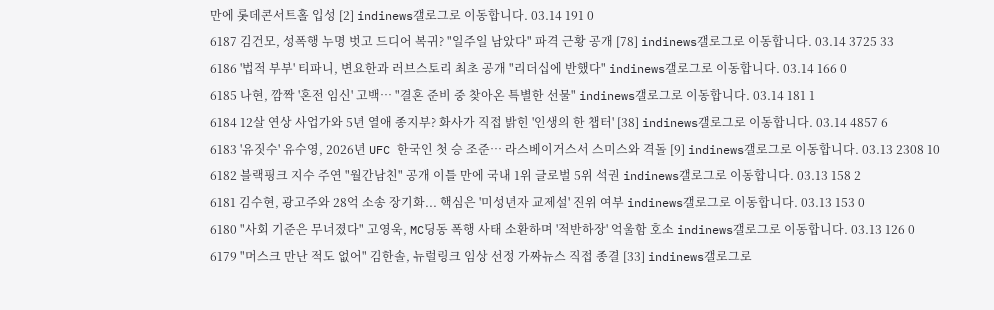만에 롯데콘서트홀 입성 [2] indinews갤로그로 이동합니다. 03.14 191 0
6187 김건모, 성폭행 누명 벗고 드디어 복귀? "일주일 남았다" 파격 근황 공개 [78] indinews갤로그로 이동합니다. 03.14 3725 33
6186 '법적 부부' 티파니, 변요한과 러브스토리 최초 공개 "리더십에 반했다" indinews갤로그로 이동합니다. 03.14 166 0
6185 나현, 깜짝 '혼전 임신' 고백… "결혼 준비 중 찾아온 특별한 선물" indinews갤로그로 이동합니다. 03.14 181 1
6184 12살 연상 사업가와 5년 열애 종지부? 화사가 직접 밝힌 '인생의 한 챕터' [38] indinews갤로그로 이동합니다. 03.14 4857 6
6183 '유짓수' 유수영, 2026년 UFC 한국인 첫 승 조준… 라스베이거스서 스미스와 격돌 [9] indinews갤로그로 이동합니다. 03.13 2308 10
6182 블랙핑크 지수 주연 "월간남친" 공개 이틀 만에 국내 1위 글로벌 5위 석권 indinews갤로그로 이동합니다. 03.13 158 2
6181 김수현, 광고주와 28억 소송 장기화... 핵심은 '미성년자 교제설' 진위 여부 indinews갤로그로 이동합니다. 03.13 153 0
6180 "사회 기준은 무너졌다" 고영욱, MC딩동 폭행 사태 소환하며 '적반하장' 억울함 호소 indinews갤로그로 이동합니다. 03.13 126 0
6179 "머스크 만난 적도 없어" 김한솔, 뉴럴링크 임상 선정 가짜뉴스 직접 종결 [33] indinews갤로그로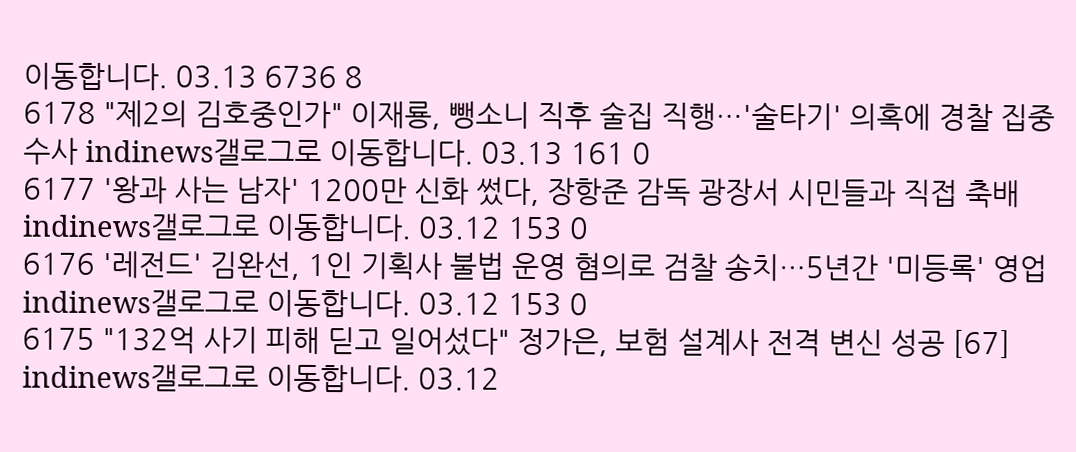이동합니다. 03.13 6736 8
6178 "제2의 김호중인가" 이재룡, 뺑소니 직후 술집 직행…'술타기' 의혹에 경찰 집중 수사 indinews갤로그로 이동합니다. 03.13 161 0
6177 '왕과 사는 남자' 1200만 신화 썼다, 장항준 감독 광장서 시민들과 직접 축배 indinews갤로그로 이동합니다. 03.12 153 0
6176 '레전드' 김완선, 1인 기획사 불법 운영 혐의로 검찰 송치…5년간 '미등록' 영업 indinews갤로그로 이동합니다. 03.12 153 0
6175 "132억 사기 피해 딛고 일어섰다" 정가은, 보험 설계사 전격 변신 성공 [67] indinews갤로그로 이동합니다. 03.12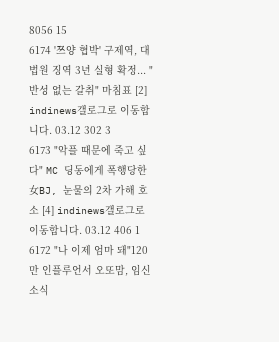8056 15
6174 '쯔양 협박' 구제역, 대법원 징역 3년 실형 확정... "반성 없는 갈취" 마침표 [2] indinews갤로그로 이동합니다. 03.12 302 3
6173 "악플 때문에 죽고 싶다" MC 딩동에게 폭행당한 女BJ, 눈물의 2차 가해 호소 [4] indinews갤로그로 이동합니다. 03.12 406 1
6172 "나 이제 엄마 돼"120만 인플루언서 오또맘, 임신 소식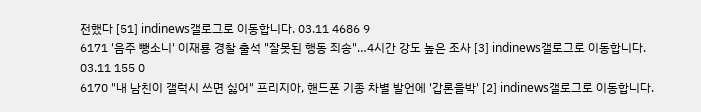전했다 [51] indinews갤로그로 이동합니다. 03.11 4686 9
6171 '음주 뺑소니' 이재룡 경찰 출석 "잘못된 행동 죄송"…4시간 강도 높은 조사 [3] indinews갤로그로 이동합니다. 03.11 155 0
6170 "내 남친이 갤럭시 쓰면 싫어" 프리지아, 핸드폰 기종 차별 발언에 '갑론을박' [2] indinews갤로그로 이동합니다.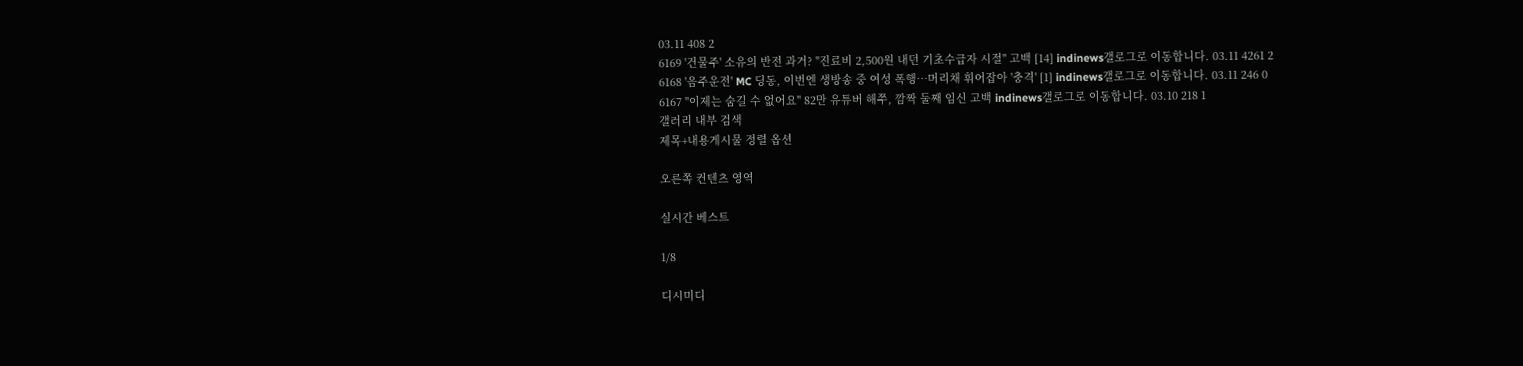03.11 408 2
6169 '건물주' 소유의 반전 과거? "진료비 2,500원 내던 기초수급자 시절" 고백 [14] indinews갤로그로 이동합니다. 03.11 4261 2
6168 '음주운전' MC 딩동, 이번엔 생방송 중 여성 폭행…머리채 휘어잡아 '충격' [1] indinews갤로그로 이동합니다. 03.11 246 0
6167 "이제는 숨길 수 없어요" 82만 유튜버 해쭈, 깜짝 둘째 임신 고백 indinews갤로그로 이동합니다. 03.10 218 1
갤러리 내부 검색
제목+내용게시물 정렬 옵션

오른쪽 컨텐츠 영역

실시간 베스트

1/8

디시미디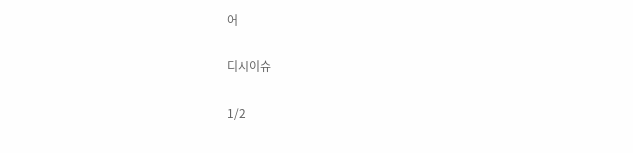어

디시이슈

1/2